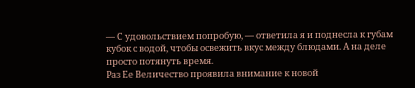— С удовольствием попробую, — ответила я и поднесла к губам кубок с водой, чтобы освежить вкус между блюдами. А на деле просто потянуть время.
Раз Ее Величество проявила внимание к новой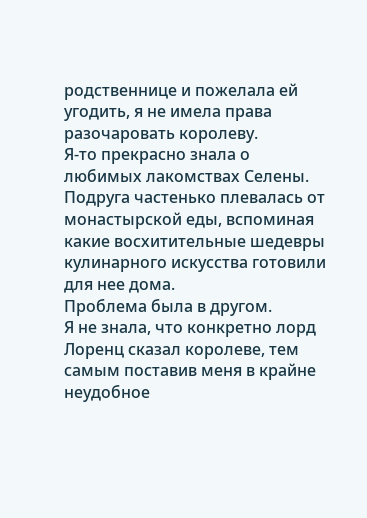родственнице и пожелала ей угодить, я не имела права разочаровать королеву.
Я-то прекрасно знала о любимых лакомствах Селены. Подруга частенько плевалась от монастырской еды, вспоминая какие восхитительные шедевры кулинарного искусства готовили для нее дома.
Проблема была в другом.
Я не знала, что конкретно лорд Лоренц сказал королеве, тем самым поставив меня в крайне неудобное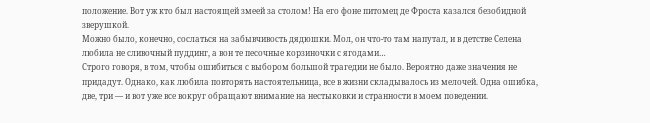положение. Вот уж кто был настоящей змеей за столом! На его фоне питомец де Фроста казался безобидной зверушкой.
Можно было, конечно, сослаться на забывчивость дядюшки. Мол, он что-то там напутал, и в детстве Селена любила не сливочный пуддинг, а вон те песочные корзиночки с ягодами…
Строго говоря, в том, чтобы ошибиться с выбором большой трагедии не было. Вероятно даже значения не придадут. Однако, как любила повторять настоятельница, все в жизни складывалось из мелочей. Одна ошибка, две, три — и вот уже все вокруг обращают внимание на нестыковки и странности в моем поведении.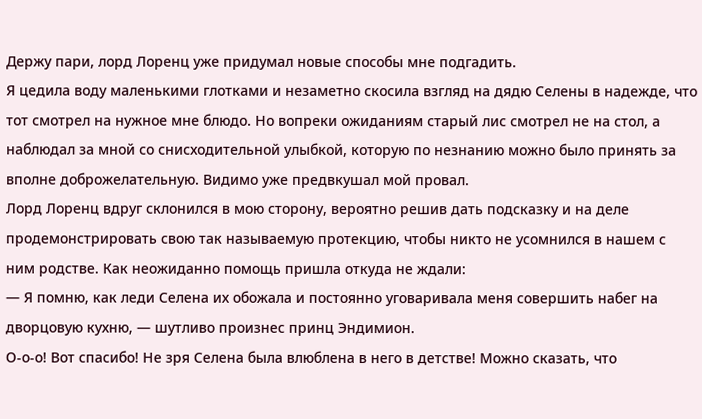Держу пари, лорд Лоренц уже придумал новые способы мне подгадить.
Я цедила воду маленькими глотками и незаметно скосила взгляд на дядю Селены в надежде, что тот смотрел на нужное мне блюдо. Но вопреки ожиданиям старый лис смотрел не на стол, а наблюдал за мной со снисходительной улыбкой, которую по незнанию можно было принять за вполне доброжелательную. Видимо уже предвкушал мой провал.
Лорд Лоренц вдруг склонился в мою сторону, вероятно решив дать подсказку и на деле продемонстрировать свою так называемую протекцию, чтобы никто не усомнился в нашем с ним родстве. Как неожиданно помощь пришла откуда не ждали:
— Я помню, как леди Селена их обожала и постоянно уговаривала меня совершить набег на дворцовую кухню, — шутливо произнес принц Эндимион.
О-о-о! Вот спасибо! Не зря Селена была влюблена в него в детстве! Можно сказать, что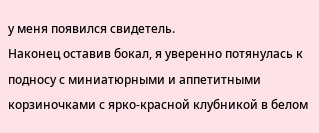у меня появился свидетель.
Наконец оставив бокал, я уверенно потянулась к подносу с миниатюрными и аппетитными корзиночками с ярко-красной клубникой в белом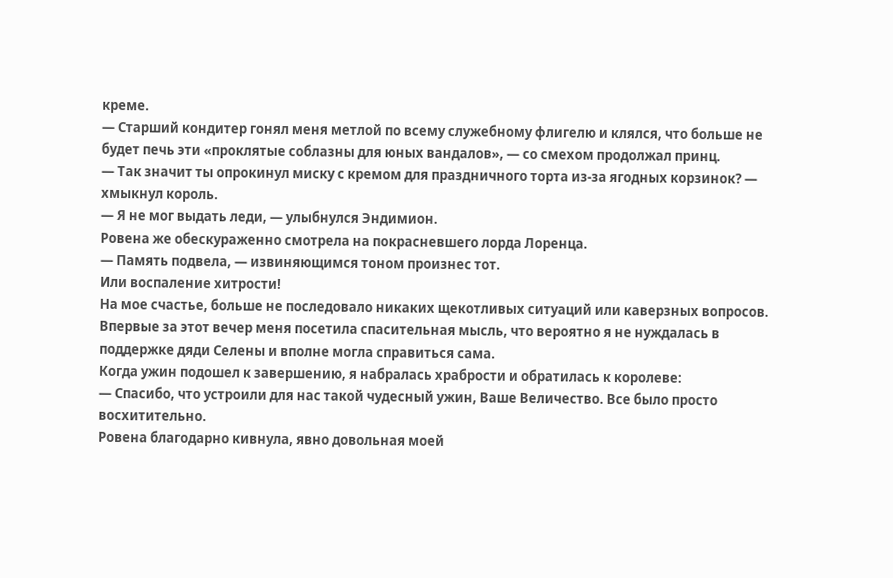креме.
— Старший кондитер гонял меня метлой по всему служебному флигелю и клялся, что больше не будет печь эти «проклятые соблазны для юных вандалов», — со смехом продолжал принц.
— Так значит ты опрокинул миску с кремом для праздничного торта из-за ягодных корзинок? — хмыкнул король.
— Я не мог выдать леди, — улыбнулся Эндимион.
Ровена же обескураженно смотрела на покрасневшего лорда Лоренца.
— Память подвела, — извиняющимся тоном произнес тот.
Или воспаление хитрости!
На мое счастье, больше не последовало никаких щекотливых ситуаций или каверзных вопросов. Впервые за этот вечер меня посетила спасительная мысль, что вероятно я не нуждалась в поддержке дяди Селены и вполне могла справиться сама.
Когда ужин подошел к завершению, я набралась храбрости и обратилась к королеве:
— Спасибо, что устроили для нас такой чудесный ужин, Ваше Величество. Все было просто восхитительно.
Ровена благодарно кивнула, явно довольная моей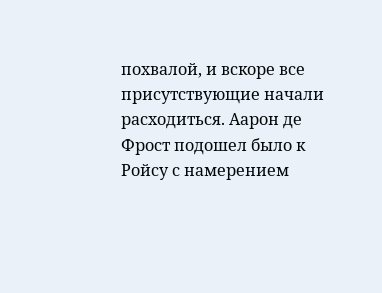похвалой, и вскоре все присутствующие начали расходиться. Аарон де Фрост подошел было к Ройсу с намерением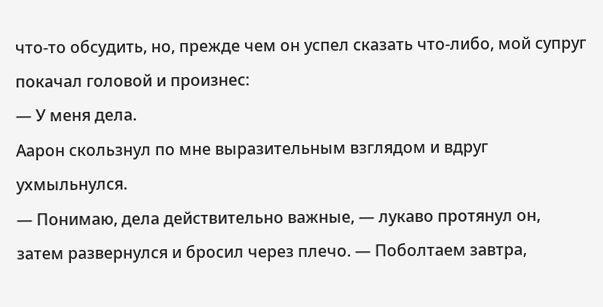что-то обсудить, но, прежде чем он успел сказать что-либо, мой супруг покачал головой и произнес:
— У меня дела.
Аарон скользнул по мне выразительным взглядом и вдруг ухмыльнулся.
— Понимаю, дела действительно важные, — лукаво протянул он, затем развернулся и бросил через плечо. — Поболтаем завтра,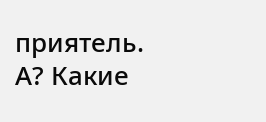приятель.
А? Какие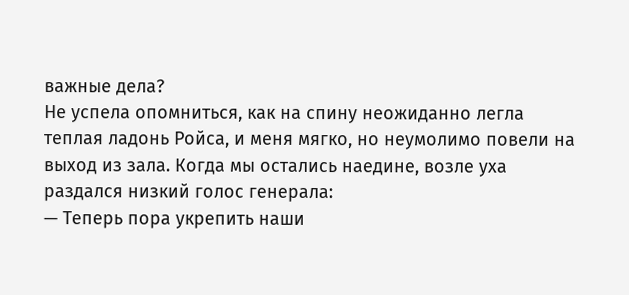важные дела?
Не успела опомниться, как на спину неожиданно легла теплая ладонь Ройса, и меня мягко, но неумолимо повели на выход из зала. Когда мы остались наедине, возле уха раздался низкий голос генерала:
— Теперь пора укрепить наши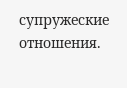супружеские отношения.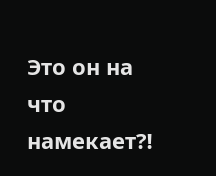Это он на что намекает⁈